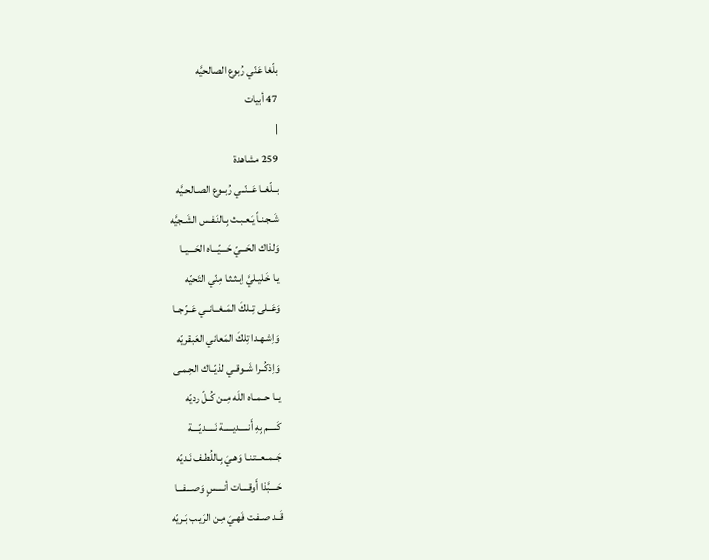بلّغا عَنّي رُبوع الصالحيَّه
47 أبيات
|
259 مشاهدة
بــلّغــا عَــنّــي رُبــوع الصـالحـيَّه
شَـجـنـاً يَـعـبـث بِـالنَـفـس الشَـجيَّه
وَلذاك الحَـــيّ حَـــيّـــاه الحَـــيــا
يـا خَـليـليَّ اِبـثـثـا مِنّي التَحيّه
وَعَــلى تِــلكَ المَــغــانــي عَــرّجــا
وَاِشـهـدا تِلكَ المَعاني العَبقريّه
وَاِذكُــرا شَــوقــي لذيّــاك الحِـمـى
يــا حــمــاه اللَه مِــن كُــلّ رديّه
كَـــــم بِهِ أَنـــــديـــــة نَـــــديّــــة
جَــمــعــتـنـا وَهـيَ بِـاللُطـف نَـديّه
حَــــبَّذا أَوقــــات أنــــسٍ وَصـــفـــا
قَــد صـفـت فَهـيَ مِـن الرَيـب بَـريّه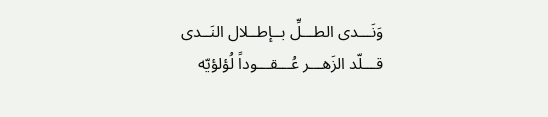وَنَـــدى الطـــلِّ بــإطــلال النَــدى
قـــلّد الزَهـــر عُـــقـــوداً لُؤلؤيّه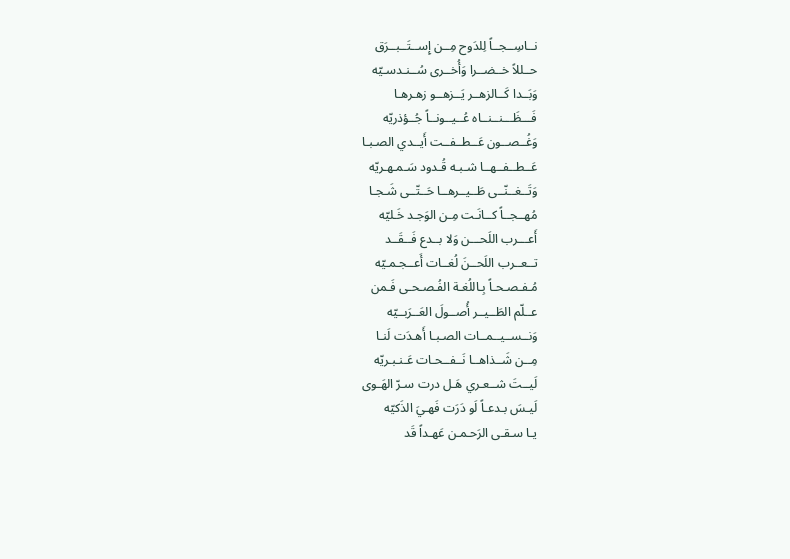نــاسِــجــاً لِلدَوح مِــن إِســتَــبــرَق
حــللاً خــضــرا وَأُخــرى سُــنـدسـيّه
وَبَــدا كَــالزهــر يَــزهــو زهـرهـا
فَـــظَـــنــنــاه عُــيــونــاً جُــؤذريّه
وَغُــصــون عَــطــفــت أَيــدي الصـبـا
عَــطــفــهــا شـبـه قُـدود سَـمـهـريّه
وَتَــغــنّــى طَــيــرهــا حَــتّــى شَـجـا
مُهــجــاً كــانَـت مِـن الوَجـد خَـليّه
أَعـــرب اللَحـــن وَلا بــدع فَــقَــد
تــعــرب اللَحــنَ لُغــات أَعــجـمـيّه
مُـفـصـحـاً بِـاللُغـة الفُـصـحـى فَـمن
عــلّم الطَــيــر أُصــولَ العَــرَبــيّه
وَنــســيــمــات الصـبـا أَهـدَت لَنـا
مِــن شَــذاهــا نَــفــحـات عَـنـبـريّه
لَيــتَ شــعـري هَـل درت سـرّ الهَـوى
لَيـسَ بـدعـاً لَو دَرَت فَهـيَ الذَكيّه
يـا سـقـى الرَحـمـن عَهـداً قَد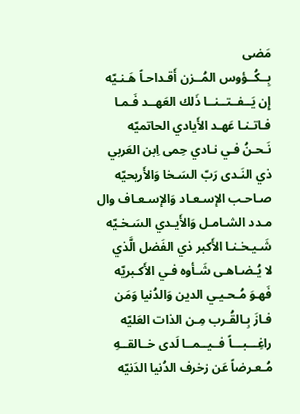مَضى
بِــكُــؤوس المُــزن أَقـداحـاً هَـنـيّه
إِن يَــفــتــنــا ذَلك العَهــد فَـمـا
فـاتـنـا عَهـد الأَيادي الحاتميّه
نَـحـنُ فـي نـادي حِمى اِبن العَربي
ذي النَـدى رَبّ السَـخا وَالأَريحيّه
صـاحـب الإسـعـاد وَالإسـعـاف وال
مـدد الشـامـل وَالأَيـدي السَـخـيّه
شَـيـخـنـا الأَكبر ذي الفَضل الَّذي
لا يُـضـاهـى شَـأوه فـي الأَكـبريّه
فَهـوَ مُـحـيـي الدين وَالدُنيا وَمَن
فـازَ بِـالقُـرب مِـن الذات العَليّه
راغِـــبـــاً فــيــمــا لَدى خــالقــهِ
مُـعـرضاً عَن زخرف الدُنيا الدَنيّه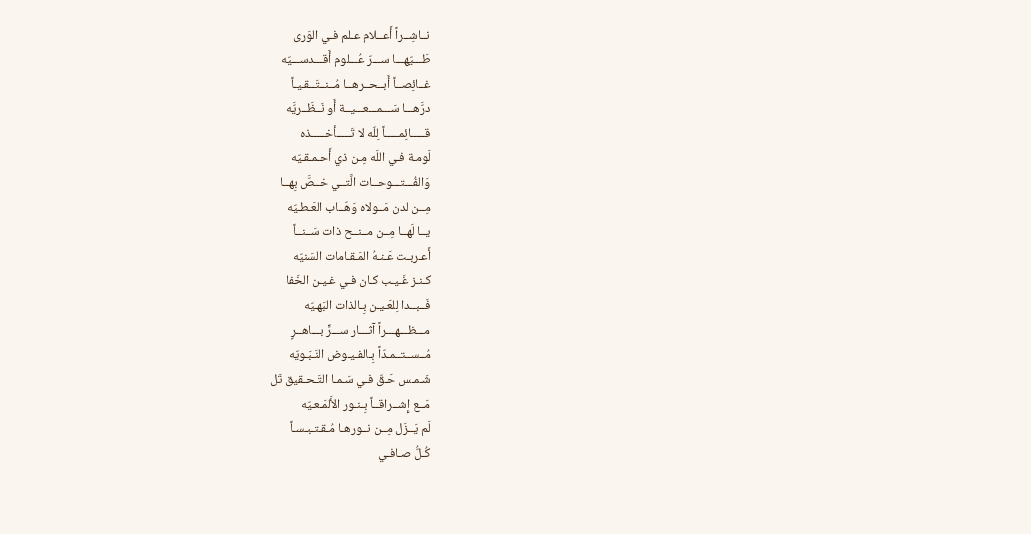نــاشِــراً أَعــلام عـلم فـي الوَرى
طَـــيّهـــا ســـرّ عُـــلوم أَقـــدســـيّه
غــائِصــاً أَبــحــرهــا مُــنــتَــقـيـاً
درَّهـــا سَـــمـــعـــيــة أَو نَــظَــريَّه
قـــــائِمـــــاً لِلّه لا تَـــــأخـــــذه
لَومـة فـي اللَه مِـن ذي أَحـمـقـيّه
وَالفُـــتـــوحــات الَّتــي خــصَّ بِهــا
مِــن لدن مَــولاه وَهّــاب العَـطـيّه
يــا لَهــا مِــن مــنــح ذات سَــنــاً
أَعـربـت عَـنـهُ المَـقـامات السَنيّه
كـنـز غَـيـب كـان فـي غـيـن الخَفا
فَــبــدا لِلعَـيـن بِـالذات البَهـيّه
مـــظـــهـــراً آثـــار ســـرٍّ بـــاهــرٍ
مُــســتــمـدّاً بِـالفـيـوض النَـبَـويّه
شَـمـس حَـقّ فـي سَـمـا التَـحـقيق تَل
مَــع إِشــراقــاً بِـنـور الأَلمَـعـيّه
لَم يَــزَل مِــن نــورهـا مُـقـتـبـسـاً
كُـلُّ صـافـي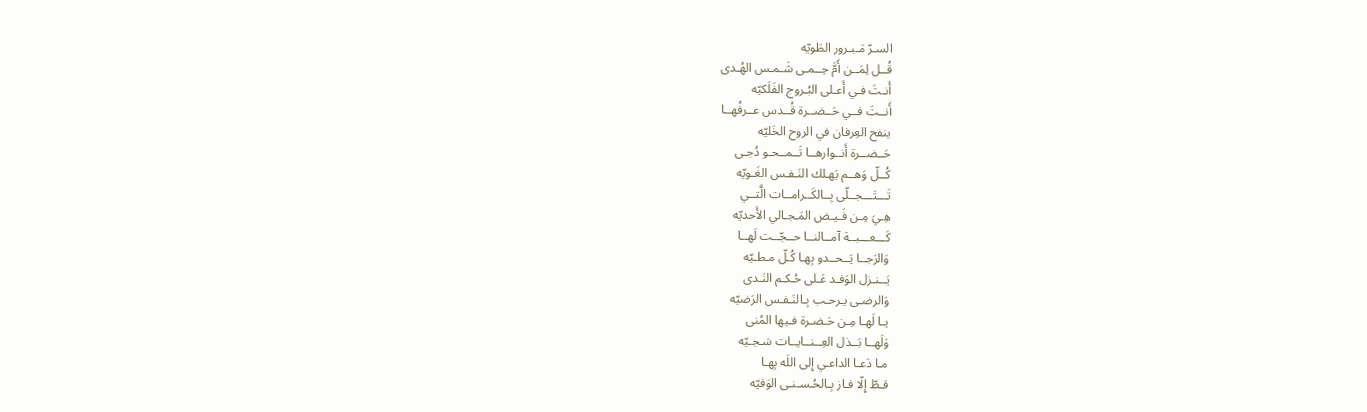السـرّ مَـبـرور الطَويّه
قُــل لِمَــن أَمَّ حِــمـى شَـمـس الهُـدى
أَنـتَ فـي أَعـلى البُـروج الفَلَكيّه
أَنــتَ فــي حَــضــرة قُــدس عــرفُهــا
ينفح العِرفان في الروح الخَليّه
حَــضــرة أَنــوارهــا تَــمــحـو دُجـى
كُــلّ وَهــم يَهـلك النَـفـس الغَـويّه
تَـــتَـــجــلّى بِــالكَــرامــات الَّتــي
هِـيَ مِـن فَـيـض المَـجـالي الأَحديّه
كَـــعـــبــة آمــالنــا حــجّــت لَهــا
وَالرَجــا يَــحــدو بِهـا كُـلّ مـطـيّه
يَــنـزل الوَفـد عَـلى حُـكـم النَـدى
وَالرضـى يـرحـب بِـالنَـفـس الرَضيّه
يـا لَهـا مِـن حَـضـرة فـيها المُنى
وَلَهــا بَــذل العِــنــايــات سَـجـيّه
مـا دَعـا الداعـي إِلى اللَه بِهـا
قـطّ إِلّا فـاز بِـالحُـسـنـى الوَفيّه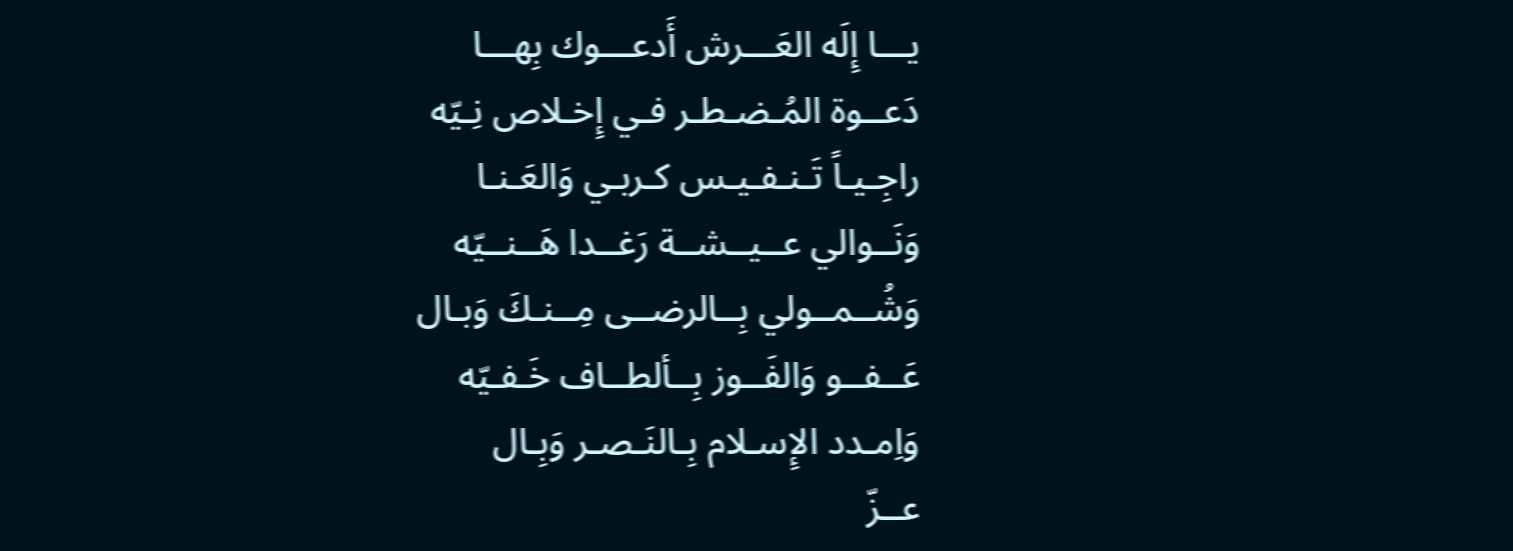يـــا إِلَه العَـــرش أَدعـــوك بِهـــا
دَعــوة المُـضـطـر فـي إِخـلاص نِـيّه
راجِـيـاً تَـنـفـيـس كـربـي وَالعَـنـا
وَنَــوالي عــيــشــة رَغــدا هَــنــيّه
وَشُــمــولي بِــالرضــى مِــنـكَ وَبـال
عَــفــو وَالفَــوز بِــألطــاف خَـفـيّه
وَاِمـدد الإِسـلام بِـالنَـصـر وَبِـال
عــزّ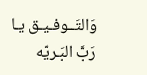وَالتَــوفـيـق يـا رَبَّ البَـريّه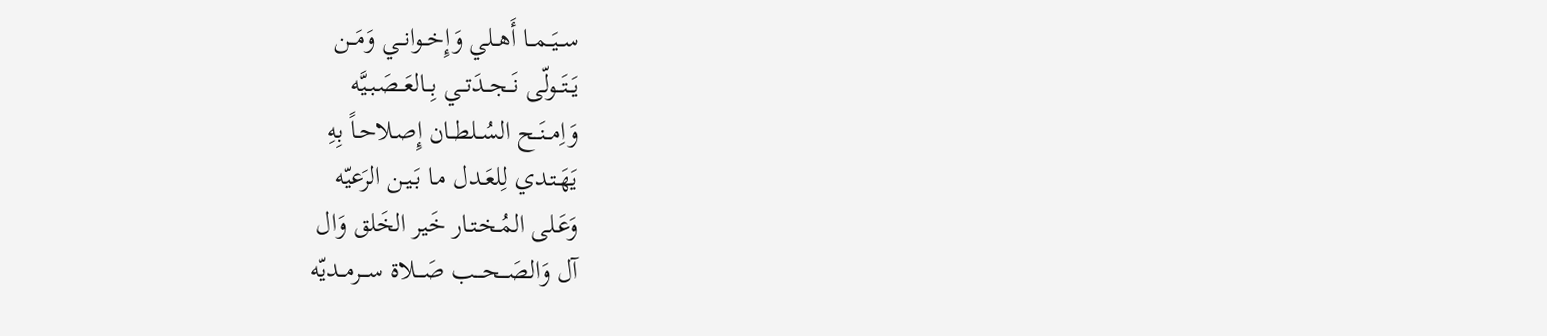ســيَــمــا أَهــلي وَإِخــوانــي وَمَــن
يَــتَــولّى نَــجــدَتــي بِــالعَــصَـبـيَّه
وَاِمــنَــح السُــلطــان إِصـلاحـاً بِهِ
يَهَـتـدي لِلعَـدل مـا بَـيـن الرَعيّه
وَعَـلى المُـخـتـار خَير الخَلق وَال
آل وَالصَـــحـــب صَـــلاة ســـرمــديّه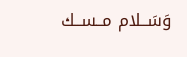وَسَــلام مــســك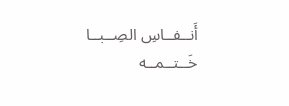أَنــفــاسِ الصِــبــا
خَــتــمــه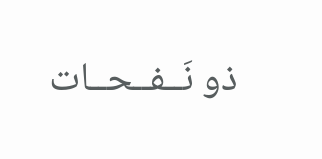ذو نَــفــحــات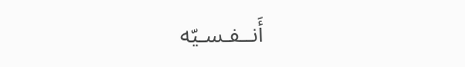أَنــفـسـيّه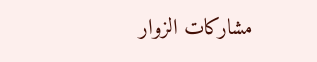مشاركات الزوار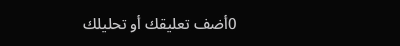0أضف تعليقك أو تحليلك